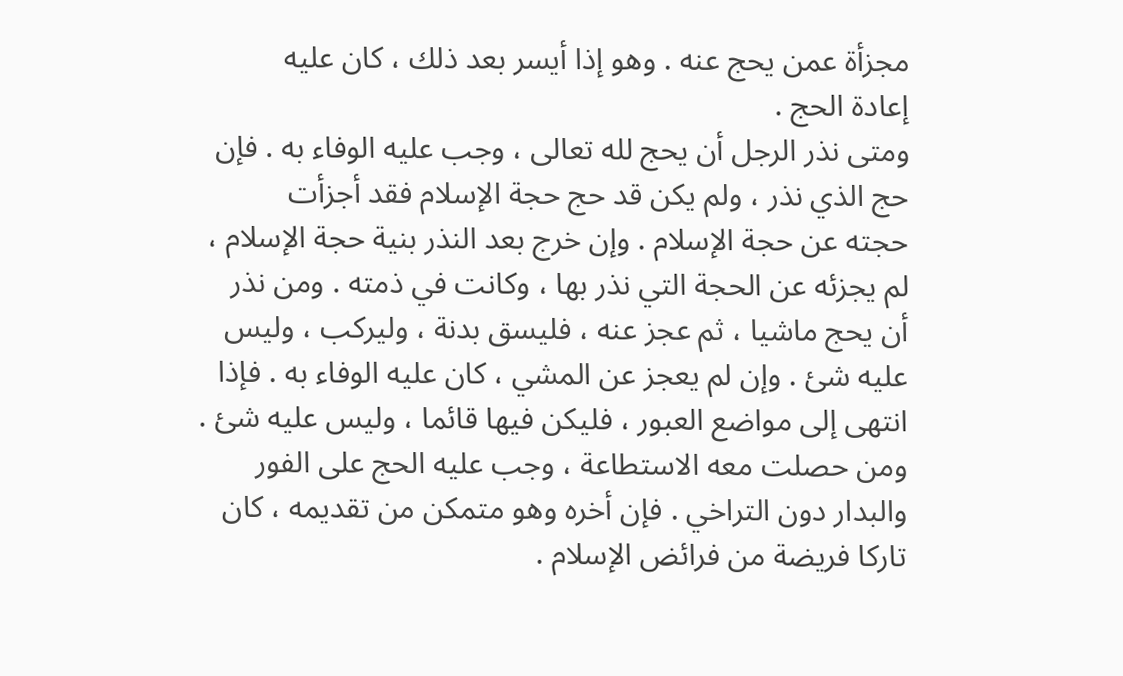مجزأة عمن يحج عنه . وهو إذا أيسر بعد ذلك ، كان عليه
إعادة الحج .
ومتى نذر الرجل أن يحج لله تعالى ، وجب عليه الوفاء به . فإن
حج الذي نذر ، ولم يكن قد حج حجة الإسلام فقد أجزأت
حجته عن حجة الإسلام . وإن خرج بعد النذر بنية حجة الإسلام ،
لم يجزئه عن الحجة التي نذر بها ، وكانت في ذمته . ومن نذر
أن يحج ماشيا ، ثم عجز عنه ، فليسق بدنة ، وليركب ، وليس
عليه شئ . وإن لم يعجز عن المشي ، كان عليه الوفاء به . فإذا
انتهى إلى مواضع العبور ، فليكن فيها قائما ، وليس عليه شئ .
ومن حصلت معه الاستطاعة ، وجب عليه الحج على الفور
والبدار دون التراخي . فإن أخره وهو متمكن من تقديمه ، كان
تاركا فريضة من فرائض الإسلام .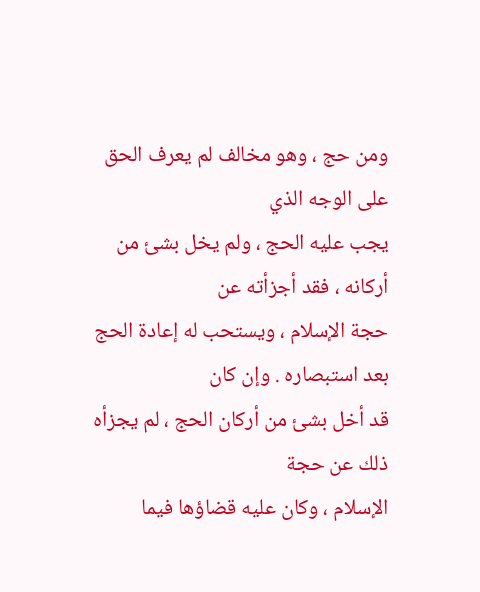ومن حج ، وهو مخالف لم يعرف الحق على الوجه الذي
يجب عليه الحج ، ولم يخل بشئ من أركانه ، فقد أجزأته عن
حجة الإسلام ، ويستحب له إعادة الحج بعد استبصاره . وإن كان
قد أخل بشئ من أركان الحج ، لم يجزأه ذلك عن حجة
الإسلام ، وكان عليه قضاؤها فيما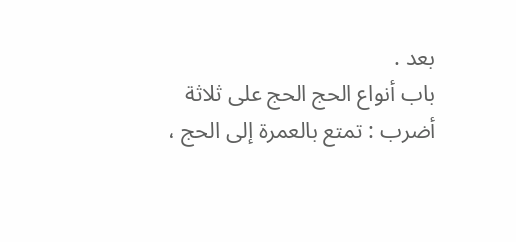بعد .
باب أنواع الحج الحج على ثلاثة أضرب : تمتع بالعمرة إلى الحج ،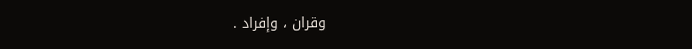وقران ، وإفراد .